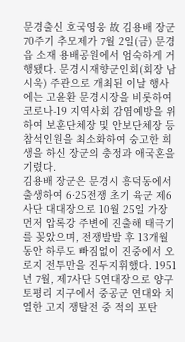문경출신 호국영웅 故 김용배 장군 70주기 추모제가 7월 2일(금) 문경읍 소재 용배공원에서 엄숙하게 거행됐다. 문경시재향군인회(회장 남시욱) 주관으로 개최된 이날 행사에는 고윤환 문경시장을 비롯하여 코로나-19 지역사회 감염예방을 위하여 보훈단체장 및 안보단체장 등 참석인원을 최소화하여 숭고한 희생을 하신 장군의 충정과 애국혼을 기렸다.
김용배 장군은 문경시 흥덕동에서 출생하여 6·25전쟁 초기 육군 제6사단 대대장으로 10월 25일 가장 먼저 압록강 주변에 진출해 태극기를 꽂았으며, 전쟁발발 후 13개월 동안 하루도 빠짐없이 진중에서 오로지 전투만을 진두지휘했다. 1951년 7월, 제7사단 5연대장으로 양구 토평리 지구에서 중공군 연대와 치열한 고지 쟁탈전 중 적의 포탄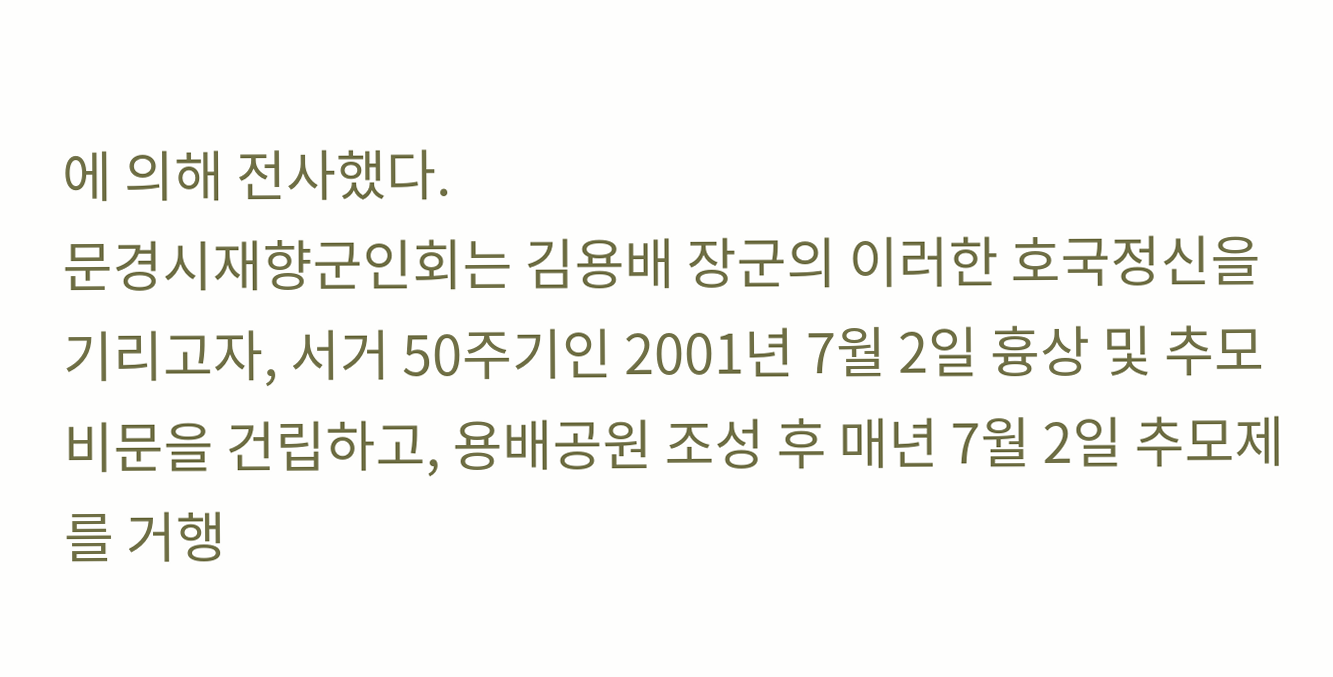에 의해 전사했다.
문경시재향군인회는 김용배 장군의 이러한 호국정신을 기리고자, 서거 50주기인 2001년 7월 2일 흉상 및 추모 비문을 건립하고, 용배공원 조성 후 매년 7월 2일 추모제를 거행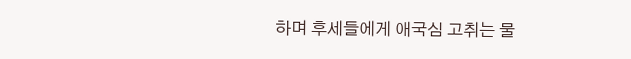하며 후세들에게 애국심 고취는 물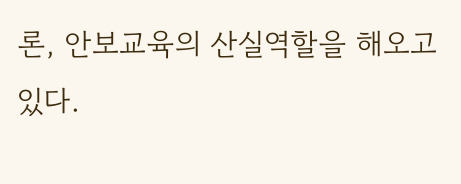론, 안보교육의 산실역할을 해오고 있다.